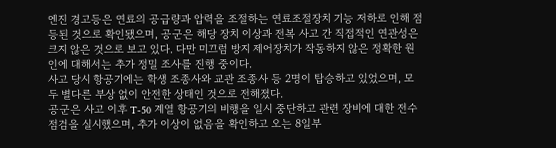엔진 경고등은 연료의 공급량과 압력을 조절하는 연료조절장치 기능 저하로 인해 점등된 것으로 확인됐으며, 공군은 해당 장치 이상과 전복 사고 간 직접적인 연관성은 크지 않은 것으로 보고 있다. 다만 미끄럼 방지 제어장치가 작동하지 않은 정확한 원인에 대해서는 추가 정밀 조사를 진행 중이다.
사고 당시 항공기에는 학생 조종사와 교관 조종사 등 2명이 탑승하고 있었으며, 모두 별다른 부상 없이 안전한 상태인 것으로 전해졌다.
공군은 사고 이후 T-50 계열 항공기의 비행을 일시 중단하고 관련 장비에 대한 전수 점검을 실시했으며, 추가 이상이 없음을 확인하고 오는 8일부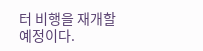터 비행을 재개할 예정이다.